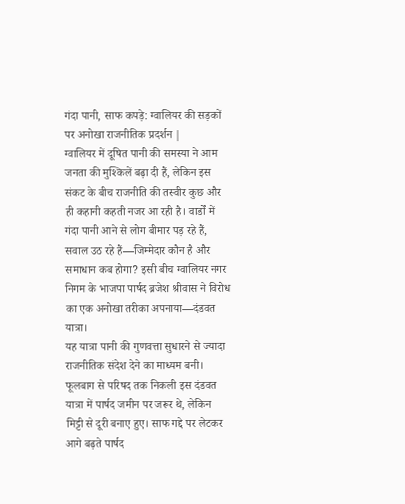गंदा पानी, साफ कपड़े: ग्वालियर की सड़कों पर अनोखा राजनीतिक प्रदर्शन |
ग्वालियर में दूषित पानी की समस्या ने आम जनता की मुश्किलें बढ़ा दी हैं, लेकिन इस संकट के बीच राजनीति की तस्वीर कुछ और ही कहानी कहती नजर आ रही है। वार्डों में गंदा पानी आने से लोग बीमार पड़ रहे हैं, सवाल उठ रहे हैं—जिम्मेदार कौन है और समाधान कब होगा? इसी बीच ग्वालियर नगर निगम के भाजपा पार्षद ब्रजेश श्रीवास ने विरोध का एक अनोखा तरीका अपनाया—दंडवत यात्रा।
यह यात्रा पानी की गुणवत्ता सुधारने से ज्यादा राजनीतिक संदेश देने का माध्यम बनी। फूलबाग से परिषद तक निकली इस दंडवत यात्रा में पार्षद जमीन पर जरूर थे, लेकिन मिट्टी से दूरी बनाए हुए। साफ गद्दे पर लेटकर आगे बढ़ते पार्षद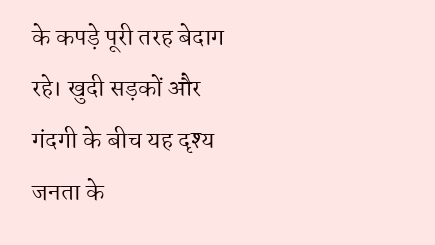के कपड़े पूरी तरह बेदाग रहे। खुदी सड़कों और गंदगी के बीच यह दृश्य जनता के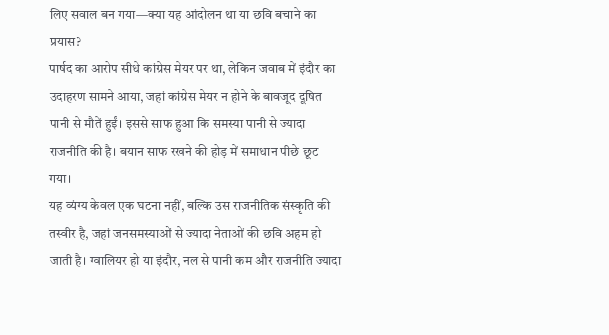लिए सवाल बन गया—क्या यह आंदोलन था या छवि बचाने का प्रयास?
पार्षद का आरोप सीधे कांग्रेस मेयर पर था, लेकिन जवाब में इंदौर का उदाहरण सामने आया, जहां कांग्रेस मेयर न होने के बावजूद दूषित पानी से मौतें हुईं। इससे साफ हुआ कि समस्या पानी से ज्यादा राजनीति की है। बयान साफ रखने की होड़ में समाधान पीछे छूट गया।
यह व्यंग्य केवल एक घटना नहीं, बल्कि उस राजनीतिक संस्कृति की तस्वीर है, जहां जनसमस्याओं से ज्यादा नेताओं की छवि अहम हो जाती है। ग्वालियर हो या इंदौर, नल से पानी कम और राजनीति ज्यादा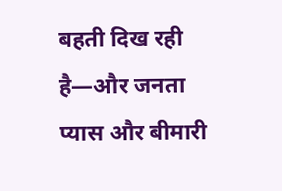बहती दिख रही है—और जनता प्यास और बीमारी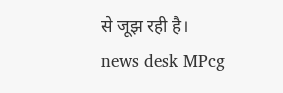से जूझ रही है।
news desk MPcg